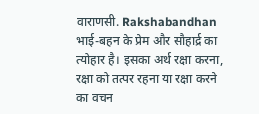वाराणसी. Rakshabandhan भाई-बहन के प्रेम और सौहार्द्र का त्योहार है। इसका अर्थ रक्षा करना, रक्षा को तत्पर रहना या रक्षा करने का वचन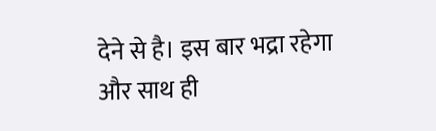देने से है। इस बार भद्रा रहेगा और साथ ही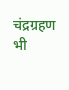चंद्रग्रहण भी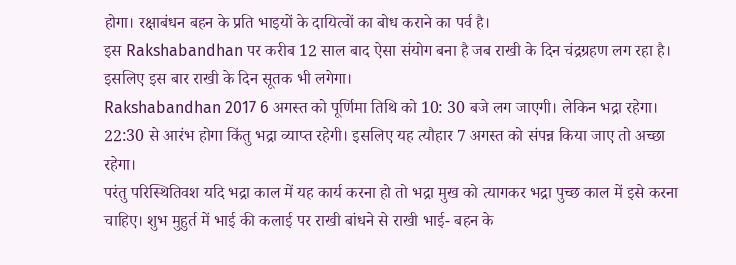होगा। रक्षाबंधन बहन के प्रति भाइयों के दायित्वों का बोध कराने का पर्व है।
इस Rakshabandhan पर करीब 12 साल बाद ऐसा संयोग बना है जब राखी के दिन चंद्रग्रहण लग रहा है। इसलिए इस बार राखी के दिन सूतक भी लगेगा।
Rakshabandhan 2017 6 अगस्त को पूर्णिमा तिथि को 10: 30 बजे लग जाएगी। लेकिन भद्रा रहेगा। 22:30 से आरंभ होगा किंतु भद्रा व्याप्त रहेगी। इसलिए यह त्यौहार 7 अगस्त को संपन्न किया जाए तो अच्छा रहेगा।
परंतु परिस्थितिवश यदि भद्रा काल में यह कार्य करना हो तो भद्रा मुख को त्यागकर भद्रा पुच्छ काल में इसे करना चाहिए। शुभ मुहुर्त में भाई की कलाई पर राखी बांधने से राखी भाई- बहन के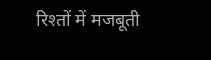रिश्तों में मजबूती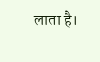लाता है।